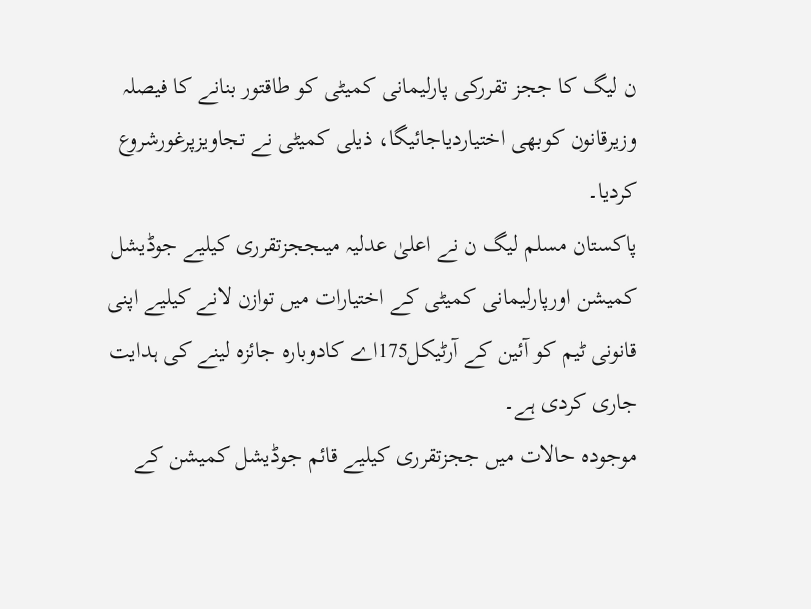ن لیگ کا ججز تقررکی پارلیمانی کمیٹی کو طاقتور بنانے کا فیصلہ
وزیرقانون کوبھی اختیاردیاجائیگا، ذیلی کمیٹی نے تجاویزپرغورشروع کردیا۔
پاکستان مسلم لیگ ن نے اعلیٰ عدلیہ میںججزتقرری کیلیے جوڈیشل کمیشن اورپارلیمانی کمیٹی کے اختیارات میں توازن لانے کیلیے اپنی قانونی ٹیم کو آئین کے آرٹیکل175اے کادوبارہ جائزہ لینے کی ہدایت جاری کردی ہے۔
موجودہ حالات میں ججزتقرری کیلیے قائم جوڈیشل کمیشن کے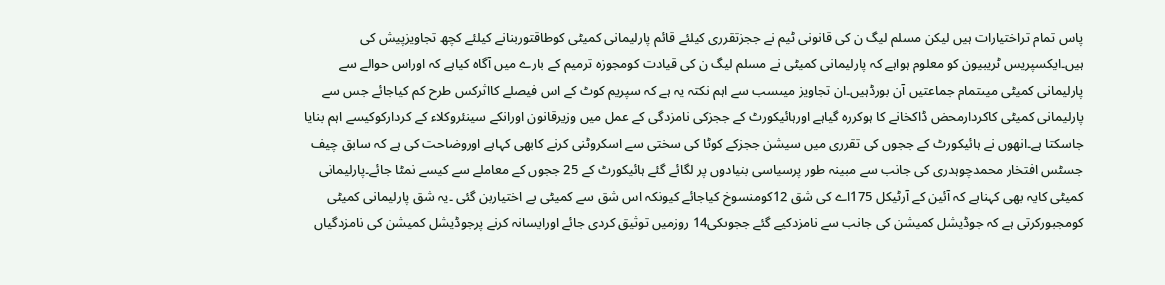پاس تمام تراختیارات ہیں لیکن مسلم لیگ ن کی قانونی ٹیم نے ججزتقرری کیلئے قائم پارلیمانی کمیٹی کوطاقتوربنانے کیلئے کچھ تجاویزپیش کی ہیں۔ایکسپریس ٹریبیون کو معلوم ہواہے کہ پارلیمانی کمیٹی نے مسلم لیگ ن کی قیادت کومجوزہ ترمیم کے بارے میں آگاہ کیاہے کہ اوراس حوالے سے پارلیمانی کمیٹی میںتمام جماعتیں آن بورڈہیں۔ان تجاویز میںسب سے اہم نکتہ یہ ہے کہ سپریم کوٹ کے اس فیصلے کااثرکس طرح کم کیاجائے جس سے پارلیمانی کمیٹی کاکردارمحض ڈاکخانے کا ہوکررہ گیاہے اورہائیکورٹ کے ججزکی نامزدگی کے عمل میں وزیرقانون اورانکے سینئروکلاء کے کردارکوکیسے اہم بنایا جاسکتا ہے۔انھوں نے ہائیکورٹ کے ججوں کی تقرری میں سیشن ججزکے کوٹا کی سختی سے اسکروٹنی کرنے کابھی کہاہے اوروضاحت کی ہے کہ سابق چیف جسٹس افتخار محمدچوہدری کی جانب سے مبینہ طور پرسیاسی بنیادوں پر لگائے گئے ہائیکورٹ کے 25 ججوں کے معاملے سے کیسے نمٹا جائے۔پارلیمانی کمیٹی کایہ بھی کہناہے کہ آئین کے آرٹیکل 175اے کی شق 12کومنسوخ کیاجائے کیونکہ اس شق سے کمیٹی بے اختیاربن گئی ۔یہ شق پارلیمانی کمیٹی کومجبورکرتی ہے کہ جوڈیشل کمیشن کی جانب سے نامزدکیے گئے ججوںکی14 روزمیں توثیق کردی جائے اورایسانہ کرنے پرجوڈیشل کمیشن کی نامزدگیاں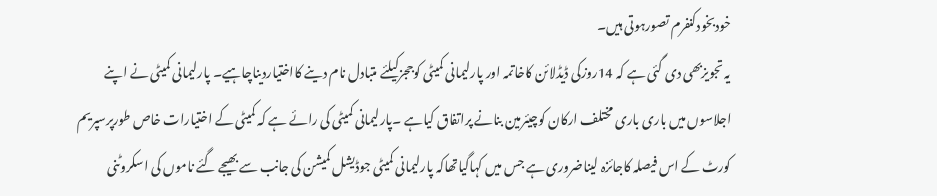خودبخودکنفرم تصورہوتی ہیں۔
یہ تجویزبھی دی گئی ہے کہ 14روزکی ڈیڈلائن کاخاتمہ اور پارلیمانی کمیٹی کوججزکیلئے متبادل نام دینے کااختیاردیناچاہیے۔ پارلیمانی کمیٹی نے اپنے اجلاسوں میں باری باری مختلف ارکان کوچیئرمین بنانے پراتفاق کیاہے ۔پارلیمانی کمیٹی کی رائے ہے کہ کمیٹی کے اختیارات خاص طورپرسپریم کورٹ کے اس فیصلہ کاجائزہ لیناضروری ہے جس میں کہاگیاتھاکہ پارلیمانی کمیٹی جوڈیشل کمیشن کی جانب سے بھیجے گئے ناموں کی اسکروٹنی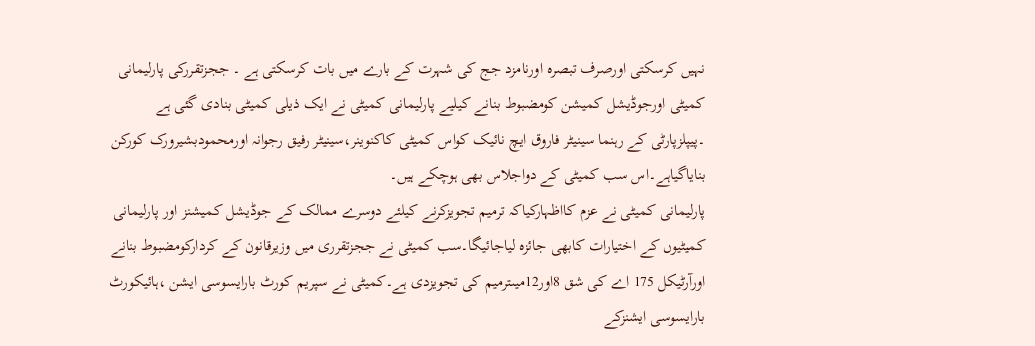نہیں کرسکتی اورصرف تبصرہ اورنامزد جج کی شہرت کے بارے میں بات کرسکتی ہے ۔ ججزتقررکی پارلیمانی کمیٹی اورجوڈیشل کمیشن کومضبوط بنانے کیلیے پارلیمانی کمیٹی نے ایک ذیلی کمیٹی بنادی گئی ہے ۔پیپلزپارٹی کے رہنما سینیٹر فاروق ایچ نائیک کواس کمیٹی کاکنوینر،سینیٹر رفیق رجوانہ اورمحمودبشیرورک کورکن بنایاگیاہے۔اس سب کمیٹی کے دواجلاس بھی ہوچکے ہیں۔
پارلیمانی کمیٹی نے عزم کااظہارکیاکہ ترمیم تجویزکرنے کیلئے دوسرے ممالک کے جوڈیشل کمیشنز اور پارلیمانی کمیٹیوں کے اختیارات کابھی جائزہ لیاجائیگا۔سب کمیٹی نے ججزتقرری میں وزیرقانون کے کردارکومضبوط بنانے اورآرٹیکل 175 اے کی شق 8اور12میںترمیم کی تجویزدی ہے۔کمیٹی نے سپریم کورٹ بارایسوسی ایشن ،ہائیکورٹ بارایسوسی ایشنزکے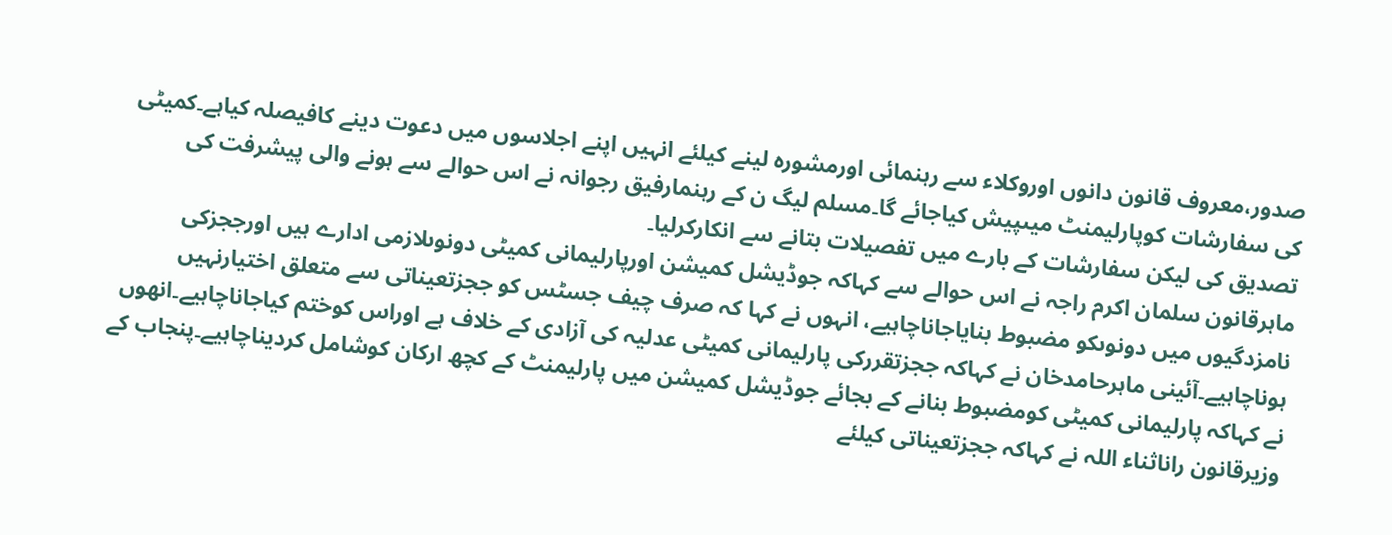صدور،معروف قانون دانوں اوروکلاء سے رہنمائی اورمشورہ لینے کیلئے انہیں اپنے اجلاسوں میں دعوت دینے کافیصلہ کیاہے۔کمیٹی کی سفارشات کوپارلیمنٹ میںپیش کیاجائے گا۔مسلم لیگ ن کے رہنمارفیق رجوانہ نے اس حوالے سے ہونے والی پیشرفت کی تصدیق کی لیکن سفارشات کے بارے میں تفصیلات بتانے سے انکارکرلیا۔
ماہرقانون سلمان اکرم راجہ نے اس حوالے سے کہاکہ جوڈیشل کمیشن اورپارلیمانی کمیٹی دونوںلازمی ادارے ہیں اورججزکی نامزدگیوں میں دونوںکو مضبوط بنایاجاناچاہیے، انہوں نے کہا کہ صرف چیف جسٹس کو ججزتعیناتی سے متعلق اختیارنہیں ہوناچاہیے۔آئینی ماہرحامدخان نے کہاکہ ججزتقررکی پارلیمانی کمیٹی عدلیہ کی آزادی کے خلاف ہے اوراس کوختم کیاجاناچاہیے۔انھوں نے کہاکہ پارلیمانی کمیٹی کومضبوط بنانے کے بجائے جوڈیشل کمیشن میں پارلیمنٹ کے کچھ ارکان کوشامل کردیناچاہیے۔پنجاب کے وزیرقانون راناثناء اللہ نے کہاکہ ججزتعیناتی کیلئے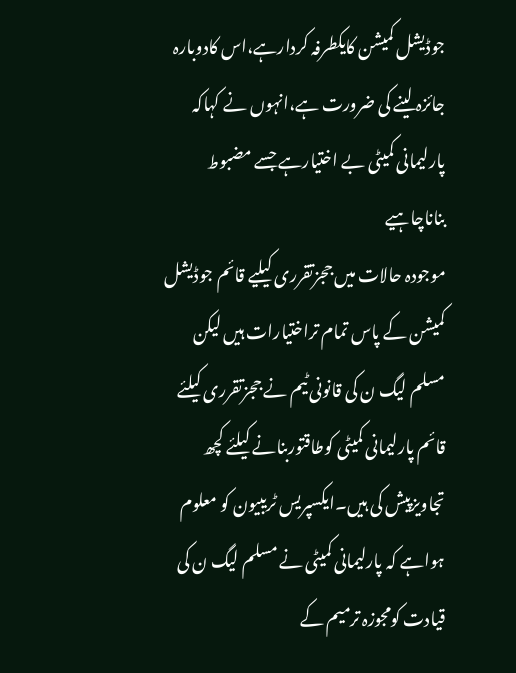جوڈیشل کمیشن کایکطرفہ کردارہے،اس کادوبارہ جائزہ لینے کی ضرورت ہے،انہوں نے کہاکہ پارلیمانی کمیٹی بے اختیارہے جسے مضبوط بناناچاہیے
موجودہ حالات میں ججزتقرری کیلیے قائم جوڈیشل کمیشن کے پاس تمام تراختیارات ہیں لیکن مسلم لیگ ن کی قانونی ٹیم نے ججزتقرری کیلئے قائم پارلیمانی کمیٹی کوطاقتوربنانے کیلئے کچھ تجاویزپیش کی ہیں۔ایکسپریس ٹریبیون کو معلوم ہواہے کہ پارلیمانی کمیٹی نے مسلم لیگ ن کی قیادت کومجوزہ ترمیم کے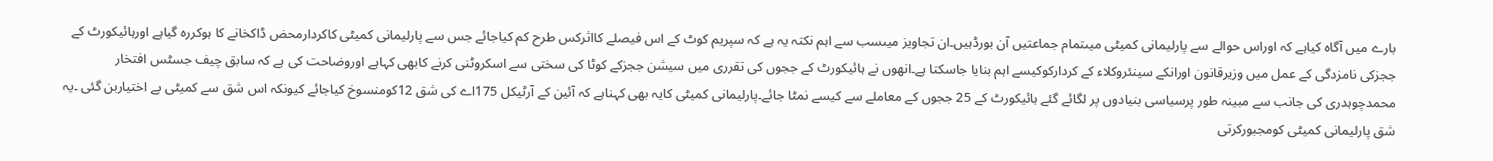بارے میں آگاہ کیاہے کہ اوراس حوالے سے پارلیمانی کمیٹی میںتمام جماعتیں آن بورڈہیں۔ان تجاویز میںسب سے اہم نکتہ یہ ہے کہ سپریم کوٹ کے اس فیصلے کااثرکس طرح کم کیاجائے جس سے پارلیمانی کمیٹی کاکردارمحض ڈاکخانے کا ہوکررہ گیاہے اورہائیکورٹ کے ججزکی نامزدگی کے عمل میں وزیرقانون اورانکے سینئروکلاء کے کردارکوکیسے اہم بنایا جاسکتا ہے۔انھوں نے ہائیکورٹ کے ججوں کی تقرری میں سیشن ججزکے کوٹا کی سختی سے اسکروٹنی کرنے کابھی کہاہے اوروضاحت کی ہے کہ سابق چیف جسٹس افتخار محمدچوہدری کی جانب سے مبینہ طور پرسیاسی بنیادوں پر لگائے گئے ہائیکورٹ کے 25 ججوں کے معاملے سے کیسے نمٹا جائے۔پارلیمانی کمیٹی کایہ بھی کہناہے کہ آئین کے آرٹیکل 175اے کی شق 12کومنسوخ کیاجائے کیونکہ اس شق سے کمیٹی بے اختیاربن گئی ۔یہ شق پارلیمانی کمیٹی کومجبورکرتی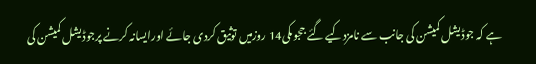ہے کہ جوڈیشل کمیشن کی جانب سے نامزدکیے گئے ججوںکی14 روزمیں توثیق کردی جائے اورایسانہ کرنے پرجوڈیشل کمیشن کی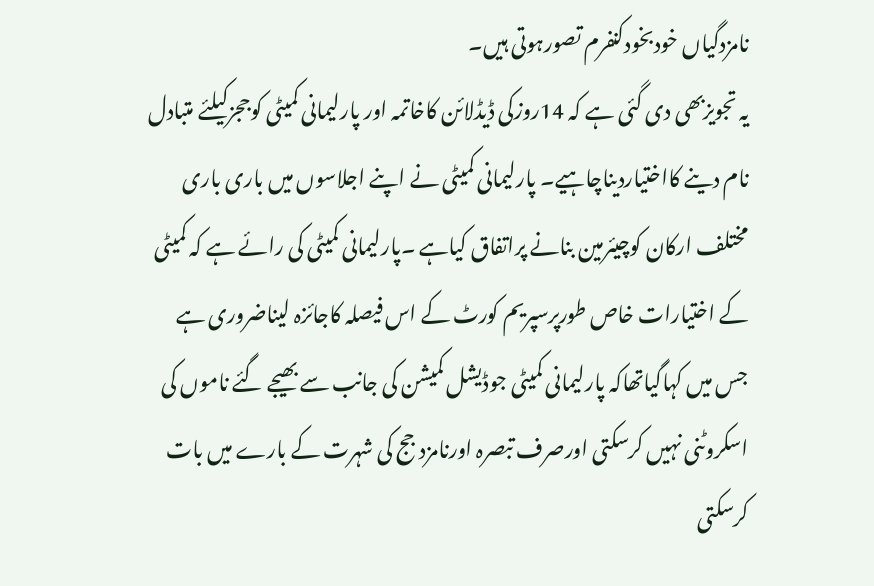نامزدگیاں خودبخودکنفرم تصورہوتی ہیں۔
یہ تجویزبھی دی گئی ہے کہ 14روزکی ڈیڈلائن کاخاتمہ اور پارلیمانی کمیٹی کوججزکیلئے متبادل نام دینے کااختیاردیناچاہیے۔ پارلیمانی کمیٹی نے اپنے اجلاسوں میں باری باری مختلف ارکان کوچیئرمین بنانے پراتفاق کیاہے ۔پارلیمانی کمیٹی کی رائے ہے کہ کمیٹی کے اختیارات خاص طورپرسپریم کورٹ کے اس فیصلہ کاجائزہ لیناضروری ہے جس میں کہاگیاتھاکہ پارلیمانی کمیٹی جوڈیشل کمیشن کی جانب سے بھیجے گئے ناموں کی اسکروٹنی نہیں کرسکتی اورصرف تبصرہ اورنامزد جج کی شہرت کے بارے میں بات کرسکتی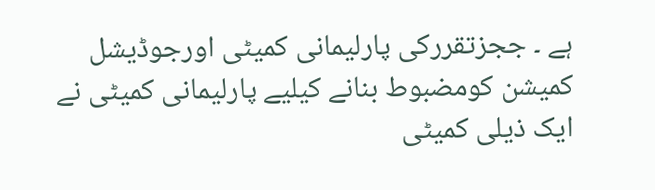ہے ۔ ججزتقررکی پارلیمانی کمیٹی اورجوڈیشل کمیشن کومضبوط بنانے کیلیے پارلیمانی کمیٹی نے ایک ذیلی کمیٹی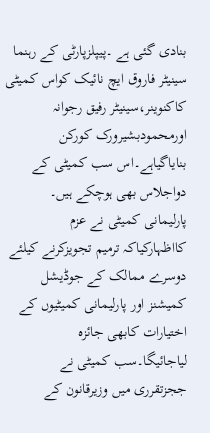بنادی گئی ہے ۔پیپلزپارٹی کے رہنما سینیٹر فاروق ایچ نائیک کواس کمیٹی کاکنوینر،سینیٹر رفیق رجوانہ اورمحمودبشیرورک کورکن بنایاگیاہے۔اس سب کمیٹی کے دواجلاس بھی ہوچکے ہیں۔
پارلیمانی کمیٹی نے عزم کااظہارکیاکہ ترمیم تجویزکرنے کیلئے دوسرے ممالک کے جوڈیشل کمیشنز اور پارلیمانی کمیٹیوں کے اختیارات کابھی جائزہ لیاجائیگا۔سب کمیٹی نے ججزتقرری میں وزیرقانون کے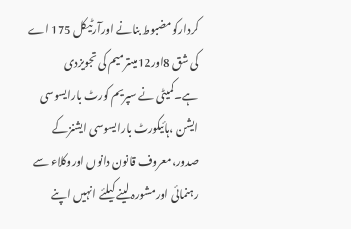کردارکومضبوط بنانے اورآرٹیکل 175 اے کی شق 8اور12میںترمیم کی تجویزدی ہے۔کمیٹی نے سپریم کورٹ بارایسوسی ایشن ،ہائیکورٹ بارایسوسی ایشنزکے صدور،معروف قانون دانوں اوروکلاء سے رہنمائی اورمشورہ لینے کیلئے انہیں اپنے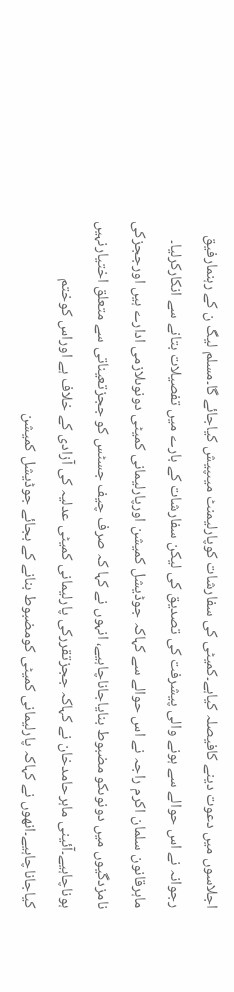اجلاسوں میں دعوت دینے کافیصلہ کیاہے۔کمیٹی کی سفارشات کوپارلیمنٹ میںپیش کیاجائے گا۔مسلم لیگ ن کے رہنمارفیق رجوانہ نے اس حوالے سے ہونے والی پیشرفت کی تصدیق کی لیکن سفارشات کے بارے میں تفصیلات بتانے سے انکارکرلیا۔
ماہرقانون سلمان اکرم راجہ نے اس حوالے سے کہاکہ جوڈیشل کمیشن اورپارلیمانی کمیٹی دونوںلازمی ادارے ہیں اورججزکی نامزدگیوں میں دونوںکو مضبوط بنایاجاناچاہیے، انہوں نے کہا کہ صرف چیف جسٹس کو ججزتعیناتی سے متعلق اختیارنہیں ہوناچاہیے۔آئینی ماہرحامدخان نے کہاکہ ججزتقررکی پارلیمانی کمیٹی عدلیہ کی آزادی کے خلاف ہے اوراس کوختم کیاجاناچاہیے۔انھوں نے کہاکہ پارلیمانی کمیٹی کومضبوط بنانے کے بجائے جوڈیشل کمیشن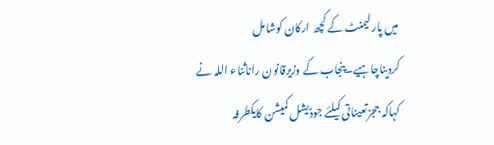میں پارلیمنٹ کے کچھ ارکان کوشامل کردیناچاہیے۔پنجاب کے وزیرقانون راناثناء اللہ نے کہاکہ ججزتعیناتی کیلئے جوڈیشل کمیشن کایکطرفہ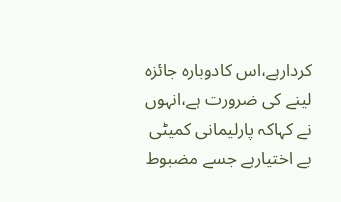کردارہے،اس کادوبارہ جائزہ لینے کی ضرورت ہے،انہوں نے کہاکہ پارلیمانی کمیٹی بے اختیارہے جسے مضبوط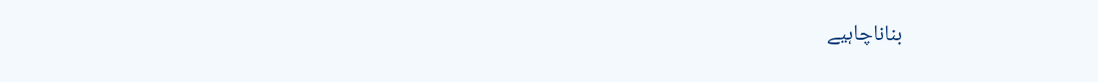بناناچاہیے